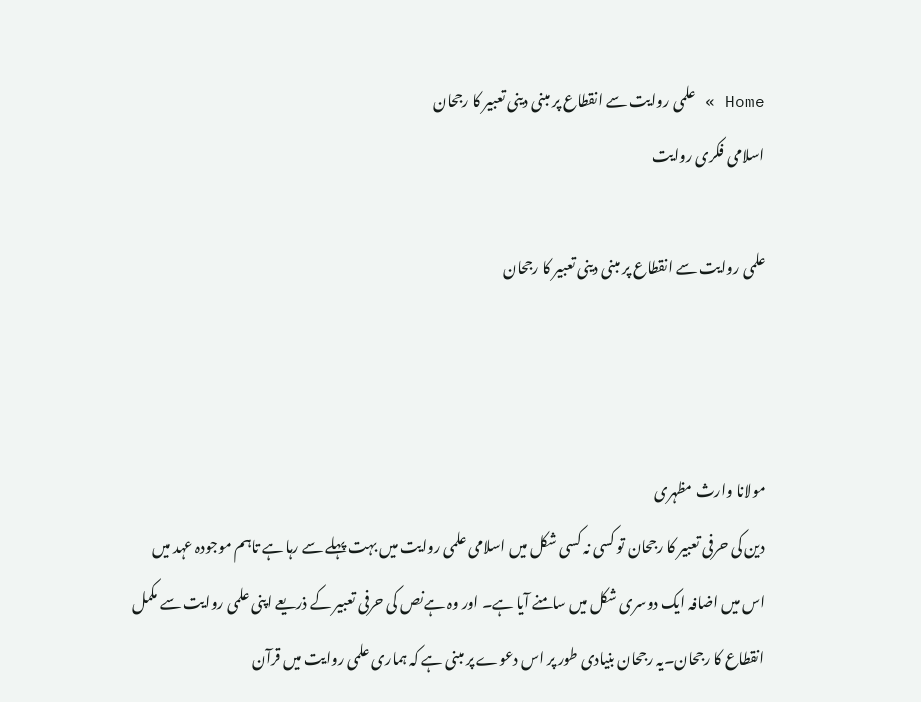Home » علمی روایت سے انقطاع پر مبنی دینی تعبیر کا رجحان
اسلامی فکری روایت

علمی روایت سے انقطاع پر مبنی دینی تعبیر کا رجحان



مولانا وارث مظہری
دین کی حرفی تعبیر کا رجحان تو کسی نہ کسی شکل میں اسلامی علمی روایت میں بہت پہلے سے رہا ہے تاہم موجودہ عہد میں اس میں اضافہ ایک دوسری شکل میں سامنے آیا ہے۔ اور وہ ہےنص کی حرفی تعبیر کے ذریعے اپنی علمی روایت سے مکمل انقطاع کا رجحان۔یہ رجحان بنیادی طور پر اس دعوے پر مبنی ہے کہ ہماری علمی روایت میں قرآن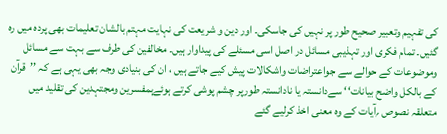کی تفہیم وتعبیر صحیح طور پر نہیں کی جاسکی۔ اور دین و شریعت کی نہایت مہتم بالشان تعلیمات بھی پردہ میں رہ گئیں۔ تمام فکری اور تہذیبی مسائل در اصل اسی مسئلے کی پیداوار ہیں۔ مخالفین کی طرف سے بہت سے مسائل وموضوعات کے حوالے سے جواعتراضات واشکالات پیش کیے جاتے ہیں ، ان کی بنیادی وجہ بھی یہی ہے کہ ’’قرآن کے بالکل واضح بیانات‘‘ سےدانستہ یا نادانستہ طورپر چشم پوشی کرتے ہوئےہمفسرین ومجتہدین کی تقلید میں متعلقہ نصوص ؍آیات کے وہ معنی اخذ کرلیے گئے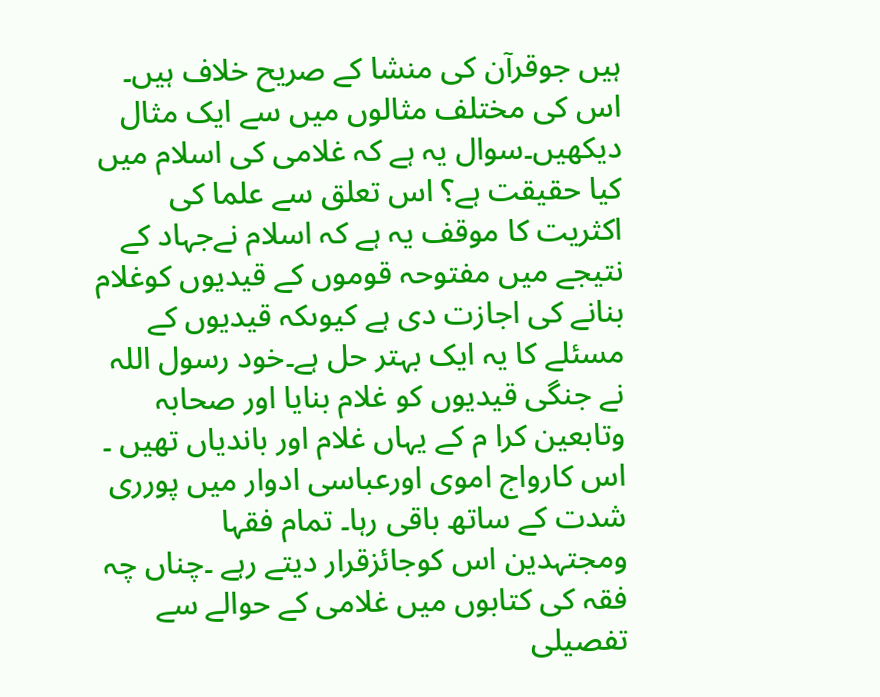ہیں جوقرآن کی منشا کے صریح خلاف ہیں۔
اس کی مختلف مثالوں میں سے ایک مثال دیکھیں۔سوال یہ ہے کہ غلامی کی اسلام میں کیا حقیقت ہے؟ اس تعلق سے علما کی اکثریت کا موقف یہ ہے کہ اسلام نےجہاد کے نتیجے میں مفتوحہ قوموں کے قیدیوں کوغلام بنانے کی اجازت دی ہے کیوںکہ قیدیوں کے مسئلے کا یہ ایک بہتر حل ہے۔خود رسول اللہ نے جنگی قیدیوں کو غلام بنایا اور صحابہ وتابعین کرا م کے یہاں غلام اور باندیاں تھیں ۔ اس کارواج اموی اورعباسی ادوار میں پورری شدت کے ساتھ باقی رہا۔ تمام فقہا ومجتہدین اس کوجائزقرار دیتے رہے ۔چناں چہ فقہ کی کتابوں میں غلامی کے حوالے سے تفصیلی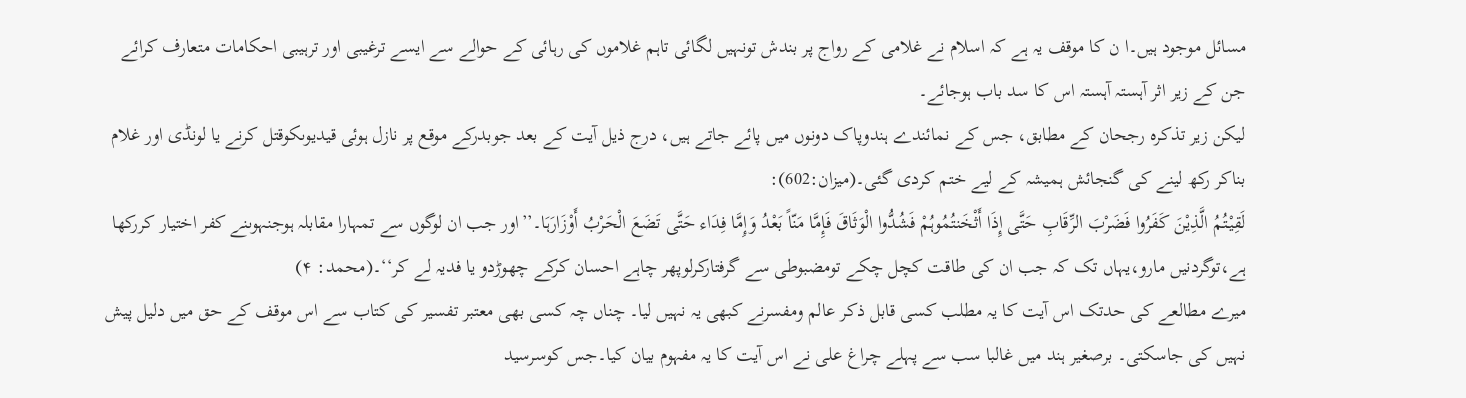مسائل موجود ہیں۔ا ن کا موقف یہ ہے کہ اسلام نے غلامی کے رواج پر بندش تونہیں لگائی تاہم غلاموں کی رہائی کے حوالے سے ایسے ترغیبی اور ترہیبی احکامات متعارف کرائے جن کے زیر اثر آہستہ آہستہ اس کا سد باب ہوجائے۔
لیکن زیر تذکرہ رجحان کے مطابق، جس کے نمائندے ہندوپاک دونوں میں پائے جاتے ہیں، درج ذیل آیت کے بعد جوبدرکے موقع پر نازل ہوئی قیدیوںکوقتل کرنے یا لونڈی اور غلام بناکر رکھ لینے کی گنجائش ہمیشہ کے لیے ختم کردی گئی۔(میزان:602):
لَقِیْتُمُ الَّذِیْنَ کَفَرُوا فَضَرْبَ الرِّقَابِ حَتَّی إِذَا أَثْخَنتُمُوہُمْ فَشُدُّوا الْوَثَاقَ فَإِمَّا مَنّاً بَعْدُ وَإِمَّا فِدَاء حَتَّی تَضَعَ الْحَرْبُ أَوْزَارَہَا۔’’اور جب ان لوگوں سے تمہارا مقابلہ ہوجنہوںنے کفر اختیار کررکھا ہے،توگردنیں مارو،یہاں تک کہ جب ان کی طاقت کچل چکے تومضبوطی سے گرفتارکرلوپھر چاہے احسان کرکے چھوڑدو یا فدیہ لے کر‘‘۔(محمد: ۴)
میرے مطالعے کی حدتک اس آیت کا یہ مطلب کسی قابل ذکر عالم ومفسرنے کبھی یہ نہیں لیا۔ چناں چہ کسی بھی معتبر تفسیر کی کتاب سے اس موقف کے حق میں دلیل پیش نہیں کی جاسکتی۔ برصغیر ہند میں غالبا سب سے پہلے چراغ علی نے اس آیت کا یہ مفہوم بیان کیا۔جس کوسرسید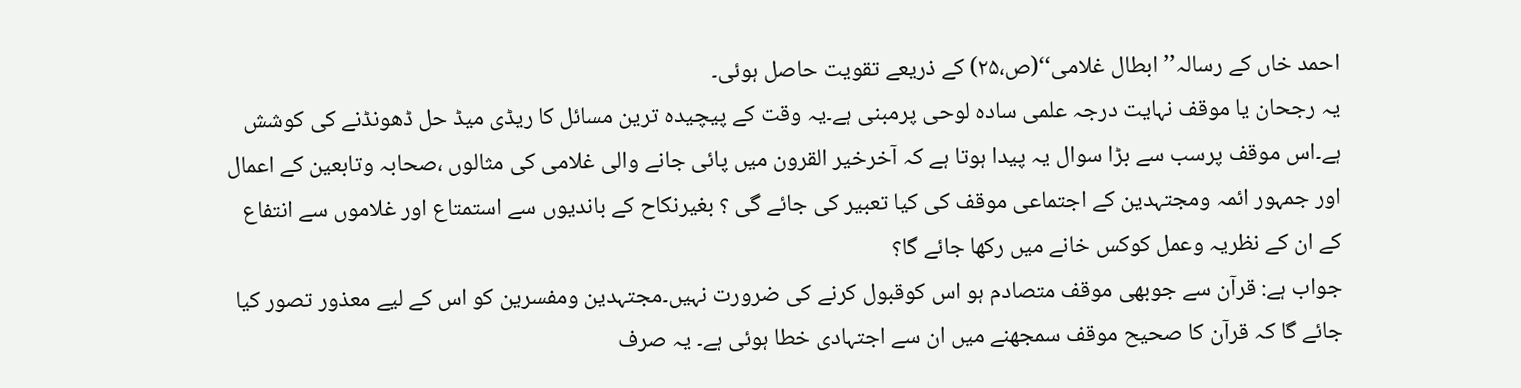احمد خاں کے رسالہ’’ ابطال غلامی‘‘(ص،۲۵) کے ذریعے تقویت حاصل ہوئی۔
یہ رجحان یا موقف نہایت درجہ علمی سادہ لوحی پرمبنی ہے۔یہ وقت کے پیچیدہ ترین مسائل کا ریڈی میڈ حل ڈھونڈنے کی کوشش ہے۔اس موقف پرسب سے بڑا سوال یہ پیدا ہوتا ہے کہ آخرخیر القرون میں پائی جانے والی غلامی کی مثالوں ،صحابہ وتابعین کے اعمال اور جمہور ائمہ ومجتہدین کے اجتماعی موقف کی کیا تعبیر کی جائے گی ؟ بغیرنکاح کے باندیوں سے استمتاع اور غلاموں سے انتفاع کے ان کے نظریہ وعمل کوکس خانے میں رکھا جائے گا؟
جواب ہے: قرآن سے جوبھی موقف متصادم ہو اس کوقبول کرنے کی ضرورت نہیں۔مجتہدین ومفسرین کو اس کے لیے معذور تصور کیا جائے گا کہ قرآن کا صحیح موقف سمجھنے میں ان سے اجتہادی خطا ہوئی ہے۔ یہ صرف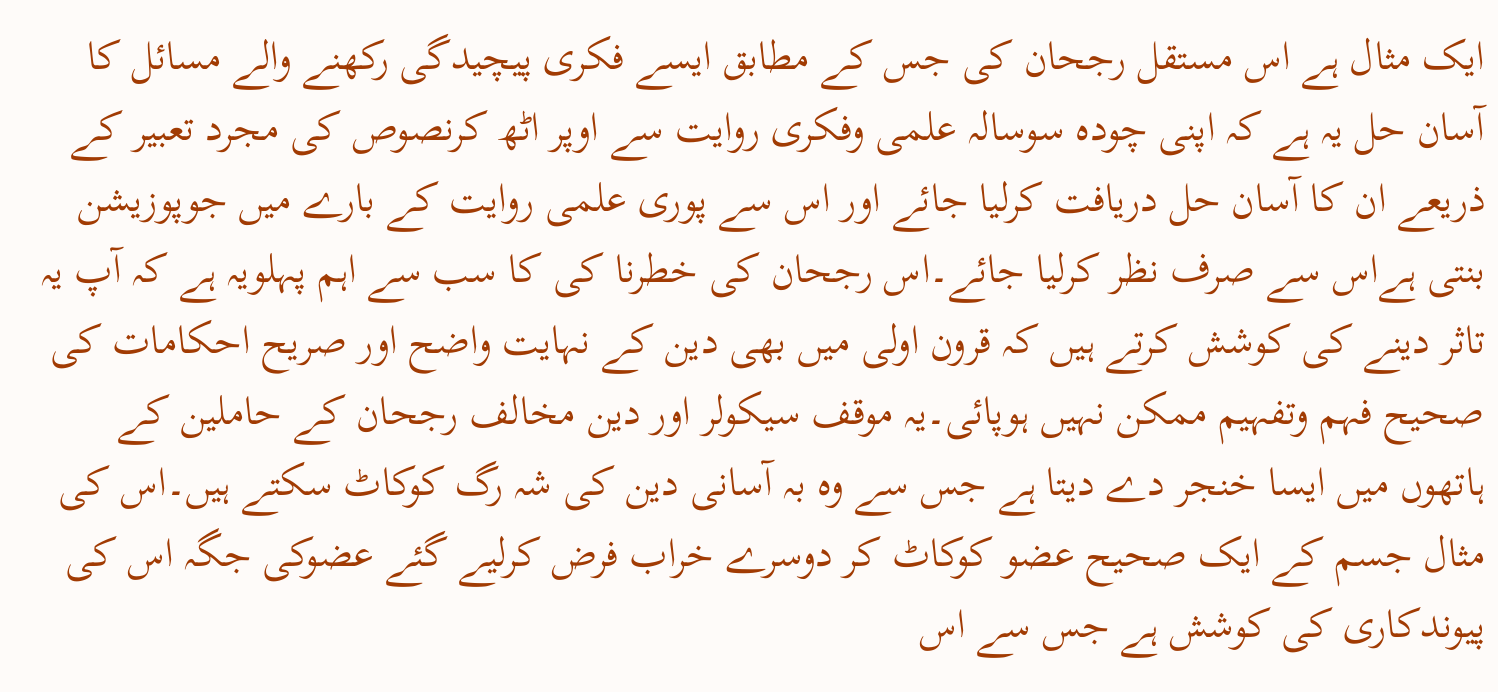ایک مثال ہے اس مستقل رجحان کی جس کے مطابق ایسے فکری پیچیدگی رکھنے والے مسائل کا آسان حل یہ ہے کہ اپنی چودہ سوسالہ علمی وفکری روایت سے اوپر اٹھ کرنصوص کی مجرد تعبیر کے ذریعے ان کا آسان حل دریافت کرلیا جائے اور اس سے پوری علمی روایت کے بارے میں جوپوزیشن بنتی ہےاس سے صرف نظر کرلیا جائے۔اس رجحان کی خطرنا کی کا سب سے اہم پہلویہ ہے کہ آپ یہ تاثر دینے کی کوشش کرتے ہیں کہ قرون اولی میں بھی دین کے نہایت واضح اور صریح احکامات کی صحیح فہم وتفہیم ممکن نہیں ہوپائی۔یہ موقف سیکولر اور دین مخالف رجحان کے حاملین کے ہاتھوں میں ایسا خنجر دے دیتا ہے جس سے وہ بہ آسانی دین کی شہ رگ کوکاٹ سکتے ہیں۔اس کی مثال جسم کے ایک صحیح عضو کوکاٹ کر دوسرے خراب فرض کرلیے گئے عضوکی جگہ اس کی پیوندکاری کی کوشش ہے جس سے اس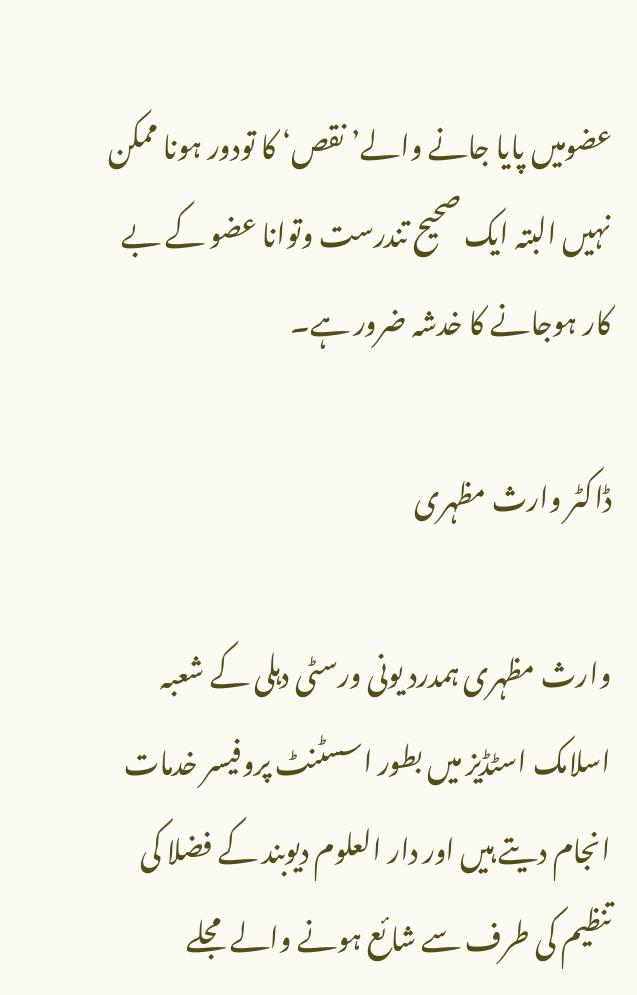عضومیں پایا جانے والے’ نقص‘ کا تودور ہونا ممکن نہیں البتہ ایک صحیح تندرست وتوانا عضو کے بے کار ہوجانے کا خدشہ ضرور ہے۔

ڈاکٹر وارث مظہری

وارث مظہری ہمدرد یونی ورسٹی دہلی کے شعبہ اسلامک اسٹڈیز میں بطور اسسٹنٹ پروفیسر خدمات انجام دیتے ہیں اور دار العلوم دیوبند کے فضلا کی تنظیم کی طرف سے شائع ہونے والے مجلے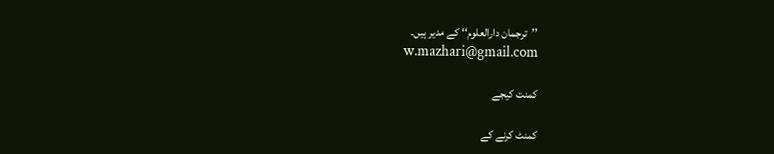’’ترجمان دارالعلوم‘‘ کے مدیر ہیں۔
w.mazhari@gmail.com

کمنت کیجے

کمنٹ کرنے کے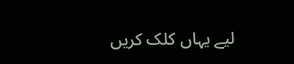لیے یہاں کلک کریں